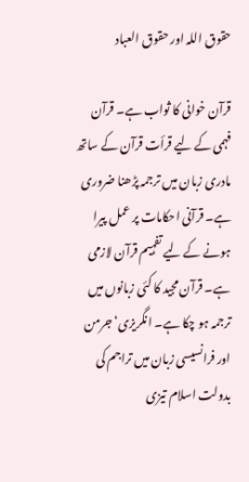حقوق اللہ اور حقوق العباد

قرآن خوانی کا ثواب ہے۔ قرآن فہمی کے لیے قرأت قرآن کے ساتھ مادری زبان میں ترجمہ پڑھنا ضروری ہے۔ قرآنی احکامات پر عمل پیرا ہونے کے لیے تفہیم قرآن لازمی ہے۔ قرآن مجید کا کئی زبانوں میں ترجمہ ہو چکا ہے۔ انگریزی‘ جرمن اور فرانسیسی زبان میں تراجم کی بدولت اسلام تیزی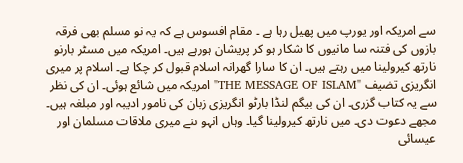سے امریکہ اور یورپ میں پھیل رہا ہے ۔ مقام افسوس ہے کہ یہ نو مسلم بھی فرقہ بازوں کی فتنہ سا مانیوں کا شکار ہو کر پریشان ہورہے ہیں۔ امریکہ میں مسٹر بارنو نارتھ کیرولینا میں رہتے ہیں۔ ان کا سارا گھرانہ اسلام قبول کر چکا ہے۔ اسلام پر میری انگریزی تضیف "THE MESSAGE OF ISLAM" امریکہ میں شائع ہوئی۔ ان کی نظر سے یہ کتاب گزری۔ ان کی بیگم لنڈا بارٹو انگریزی زبان کی نامور ادیبہ اور مبلغہ ہیں۔ مجھے دعوت دی۔ میں نارتھ کیرولینا گیا۔ وہاں انہو ںنے میری ملاقات مسلمان اور عیسائی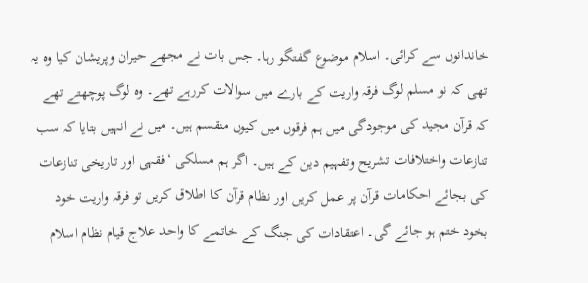خاندانوں سے کرائی۔ اسلام موضوع گفتگو رہا۔ جس بات نے مجھے حیران وپریشان کیا وہ یہ تھی کہ نو مسلم لوگ فرقہ واریت کے بارے میں سوالات کررہے تھے۔ وہ لوگ پوچھتے تھے کہ قرآن مجید کی موجودگی میں ہم فرقوں میں کیوں منقسم ہیں۔ میں نے انہیں بتایا کہ سب تنازعات واختلافات تشریح وتفہیم دین کے ہیں۔ اگر ہم مسلکی ‘فقہی اور تاریخی تنازعات کی بجائے احکامات قرآن پر عمل کریں اور نظام قرآن کا اطلاق کریں تو فرقہ واریت خود بخود ختم ہو جائے گی۔ اعتقادات کی جنگ کے خاتمے کا واحد علاج قیام نظام اسلام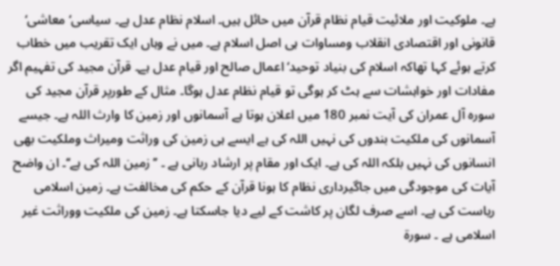ہے۔ ملوکیت اور ملائیت قیام نظام قرآن میں حائل ہیں۔ اسلام نظام عدل ہے۔ سیاسی‘ معاشی‘ قانونی اور اقتصادی انقلاب ومساوات ہی اصل اسلام ہے۔ میں نے وہاں ایک تقریب میں خطاب کرتے ہوئے کہا تھاکہ اسلام کی بنیاد توحید‘ اعمال صالح اور قیام عدل ہے۔ قرآن مجید کی تفہیم اگر مفادات اور خواہشات سے ہٹ کر ہوگی تو قیام نظام عدل ہوگا۔ مثال کے طورپر قرآن مجید کی سورہ آل عمران کی آیت نمبر 180 میں اعلان ہوتا ہے آسمانوں اور زمین کا وارث اللہ ہے۔ جیسے آسمانوں کی ملکیت بندوں کی نہیں اللہ کی ہے ایسے ہی زمین کی وراثت ومیراث وملکیت بھی انسانوں کی نہیں بلکہ اللہ کی ہے۔ ایک اور مقام پر ارشاد ربانی ہے ۔ ’’ زمین اللہ کی ہے‘‘۔ ان واضح آیات کی موجودگی میں جاگیرداری نظام کا ہونا قرآن کے حکم کی مخالفت ہے۔ زمین اسلامی ریاست کی ہے۔ اسے صرف لگان پر کاشت کے لیے دیا جاسکتا ہے۔ زمین کی ملکیت ووراثت غیر اسلامی ہے ۔ سورۃ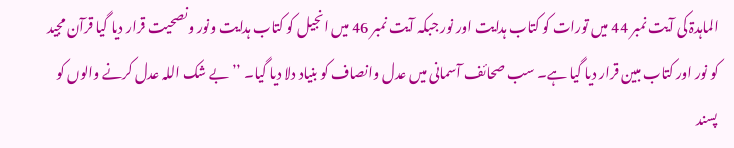الماہدۃ کی آیت نمبر 44 میں تورات کو کتاب ہدایت اور نور جبکہ آیت نمبر 46 میں انجیل کو کتاب ہدایت ونور ونصحیت قرار دیا گیا قرآن مجید کو نور اور کتاب مبین قرار دیا گیا ہے۔ سب صحائف آسمانی میں عدل وانصاف کو بنیاد دلا دیا گیا۔ ’’ بے شک اللہ عدل کرنے والوں کو پسند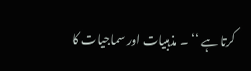کرتا ہے ‘‘ ۔ مذہبیات اور سماجیات کا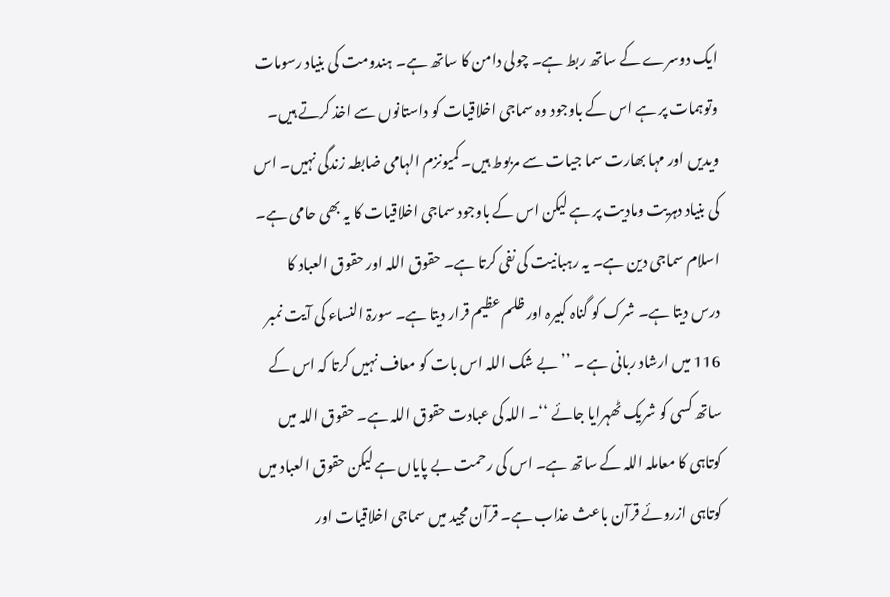ایک دوسرے کے ساتھ ربط ہے۔ چولی دامن کا ساتھ ہے۔ ہندومت کی بنیاد رسومات وتوہمات پر ہے اس کے باوجود وہ سماجی اخلاقیات کو داستانوں سے اخذ کرتے ہیں۔ ویدیں اور مہا بھارت سما جیات سے مربوط ہیں۔ کمیونزم الہامی ضابطہ زندگی نہیں۔ اس کی بنیاد دہریت ومادیت پر ہے لیکن اس کے باوجود سماجی اخلاقیات کا یہ بھی حامی ہے۔ اسلام سماجی دین ہے۔ یہ رہبانیت کی نفی کرتا ہے۔ حقوق اللہ اور حقوق العباد کا درس دیتا ہے۔ شرک کو گناہ کبیرہ اور ظلم عظیم قرار دیتا ہے۔ سورۃ النساء کی آیت نمبر 116 میں ارشاد ربانی ہے ۔ ’’ بے شک اللہ اس بات کو معاف نہیں کرتا کہ اس کے ساتھ کسی کو شریک ٹھہرایا جائے ‘‘۔ اللہ کی عبادت حقوق اللہ ہے۔ حقوق اللہ میں کوتاہی کا معاملہ اللہ کے ساتھ ہے۔ اس کی رحمت بے پایاں ہے لیکن حقوق العباد میں کوتاہی ازروئے قرآن باعث عذاب ہے۔ قرآن مجید میں سماجی اخلاقیات اور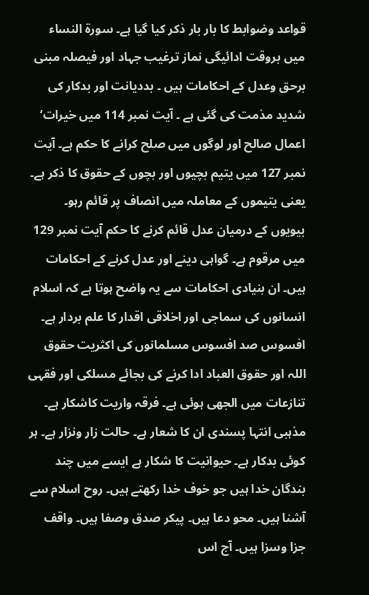قواعد وضوابط کا بار بار ذکر کیا گیا ہے۔ سورۃ النساء میں بروقت ادائیگی نماز ترغیب جہاد اور فیصلہ مبنی برحق وعدل کے احکامات ہیں ۔ بددیانت اور بدکار کی شدید مذمت کی گئی ہے ۔ آیت نمبر 114 میں خیرات‘ اعمال صالح اور لوگوں میں صلح کرانے کا حکم ہے۔ آیت نمبر 127 میں یتیم بچیوں اور بچوں کے حقوق کا ذکر ہے۔ یعنی یتیموں کے معاملہ میں انصاف پر قائم رہو۔ بیویوں کے درمیان عدل قائم کرنے کا حکم آیت نمبر 129 میں مرقوم ہے۔ گواہی دینے اور عدل کرنے کے احکامات ہیں۔ ان بنیادی احکامات سے یہ واضح ہوتا ہے کہ اسلام انسانوں کی سماجی اور اخلاقی اقدار کا علم بردار ہے۔ افسوس صد افسوس مسلمانوں کی اکثریت حقوق اللہ اور حقوق العباد ادا کرنے کی بجائے مسلکی اور فقہی تنازعات میں الجھی ہوئی ہے۔ فرقہ واریت کاشکار ہے۔ مذہبی انتہا پسندی ان کا شعار ہے۔ حالت زار ونزار ہے۔ ہر کوئی بدکار ہے۔ حیوانیت کا شکار ہے ایسے میں چند بندگان خدا ہیں جو خوف خدا رکھتے ہیں۔ روح اسلام سے آشنا ہیں۔ محو دعا ہیں۔ پیکر صدق وصفا ہیں۔ واقف جزا وسزا ہیں۔ آج اس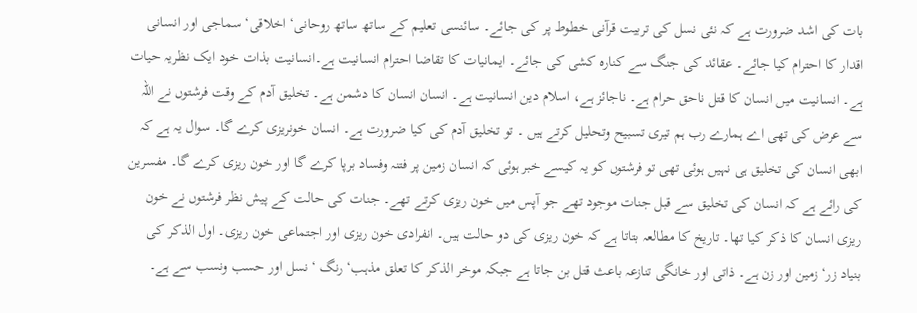بات کی اشد ضرورت ہے کہ نئی نسل کی تربیت قرآنی خطوط پر کی جائے۔ سائنسی تعلیم کے ساتھ ساتھ روحانی‘ اخلاقی‘ سماجی اور انسانی اقدار کا احترام کیا جائے۔ عقائد کی جنگ سے کنارہ کشی کی جائے۔ ایمانیات کا تقاضا احترام انسانیت ہے۔انسانیت بذات خود ایک نظریہ حیات ہے۔ انسانیت میں انسان کا قتل ناحق حرام ہے۔ ناجائز ہے، اسلام دین انسانیت ہے۔ انسان انسان کا دشمن ہے۔ تخلیق آدم کے وقت فرشتوں نے اللہ سے عرض کی تھی اے ہمارے رب ہم تیری تسبیح وتحلیل کرتے ہیں ۔ تو تخلیق آدم کی کیا ضرورت ہے۔ انسان خونریزی کرے گا۔ سوال یہ ہے کہ ابھی انسان کی تخلیق ہی نہیں ہوئی تھی تو فرشتوں کو یہ کیسے خبر ہوئی کہ انسان زمین پر فتنہ وفساد برپا کرے گا اور خون ریزی کرے گا۔ مفسرین کی رائے ہے کہ انسان کی تخلیق سے قبل جنات موجود تھے جو آپس میں خون ریزی کرتے تھے۔ جنات کی حالت کے پیش نظر فرشتوں نے خون ریزی انسان کا ذکر کیا تھا۔ تاریخ کا مطالعہ بتاتا ہے کہ خون ریزی کی دو حالت ہیں۔ انفرادی خون ریزی اور اجتماعی خون ریزی۔ اول الذکر کی بنیاد زر‘ زمین اور زن ہے۔ ذاتی اور خانگی تنازعہ باعث قتل بن جاتا ہے جبکہ موخر الذکر کا تعلق مذہب‘ رنگ ‘ نسل اور حسب ونسب سے ہے۔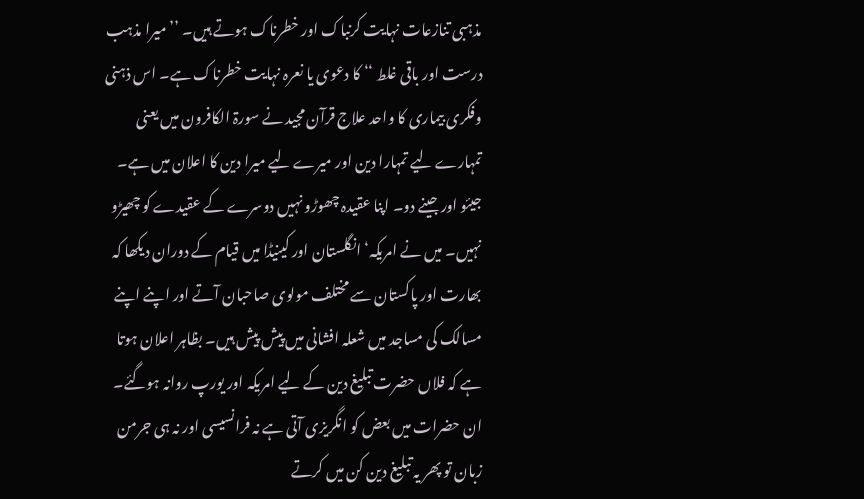مذہبی تنازعات نہایت کرنباک اور خطرناک ہوتے ہیں۔ ’’میرا مذہب درست اور باقی غلط ‘‘ کا دعوی یا نعرہ نہایت خطرناک ہے۔ اس ذہنی وفکری بیماری کا واحد علاج قرآن مجید نے سورۃ الکافرون میں یعنی تمہارے لیے تمہارا دین اور میرے لیے میرا دین کا اعلان میں ہے۔ جیئو اور جینے دو۔ اپنا عقیدہ چھوڑو نہیں دوسرے کے عقیدے کو چھیڑو نہیں۔ میں نے امریکہ‘ انگلستان اور کینیڈا میں قیام کے دوران دیکھا کہ بھارت اور پاکستان سے مختلف مولوی صاحبان آتے اور اپنے اپنے مسالک کی مساجد میں شعلہ افشانی میں پیش پیش ہیں۔ بظاہر اعلان ہوتا ہے کہ فلاں حضرت تبلیغ دین کے لیے امریکہ اور یورپ روانہ ہوگئے۔ ان حضرات میں بعض کو انگریزی آتی ہے نہ فرانسیسی اور نہ ہی جرمن زبان تو پھر یہ تبلیغ دین کن میں کرتے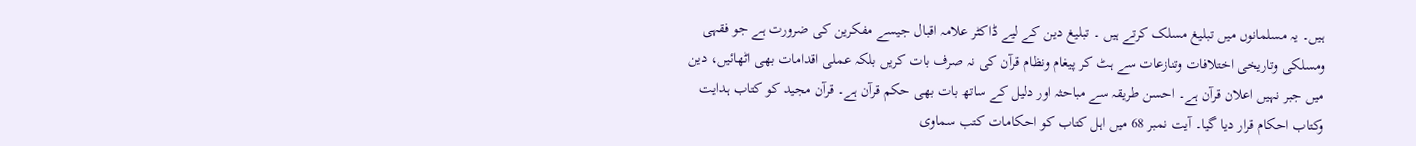ہیں۔ یہ مسلمانوں میں تبلیغ مسلک کرتے ہیں ۔ تبلیغ دین کے لیے ڈاکٹر علامہ اقبال جیسے مفکرین کی ضرورت ہے جو فقہی ومسلکی وتاریخی اختلافات وتنازعات سے ہٹ کر پیغام ونظام قرآن کی نہ صرف بات کریں بلکہ عملی اقدامات بھی اٹھائیں، دین میں جبر نہیں اعلان قرآن ہے۔ احسن طریقہ سے مباحثہ اور دلیل کے ساتھ بات بھی حکم قرآن ہے۔ قرآن مجید کو کتاب ہدایت وکتاب احکام قرار دیا گیا۔ آیت نمبر 68 میں اہل کتاب کو احکامات کتب سماوی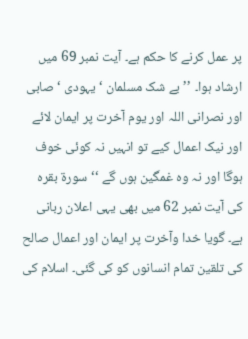پر عمل کرنے کا حکم ہے۔ آیت نمبر 69 میں ارشاد ہوا۔ ’’ بے شک مسلمان ‘ یہودی ‘ صابی اور نصرانی اللہ اور یوم آخرت پر ایمان لائے اور نیک اعمال کیے تو انہیں نہ کوئی خوف ہوگا اور نہ وہ غمگین ہوں گے ‘‘ سورۃ بقرہ کی آیت نمبر 62 میں بھی یہی اعلان ربانی ہے۔ گویا خدا وآخرت پر ایمان اور اعمال صالح کی تلقین تمام انسانوں کو کی گئی۔ اسلام کی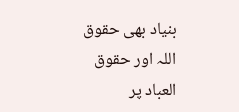بنیاد بھی حقوق اللہ اور حقوق العباد پر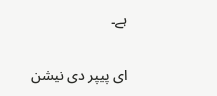ہے۔

ای پیپر دی نیشن